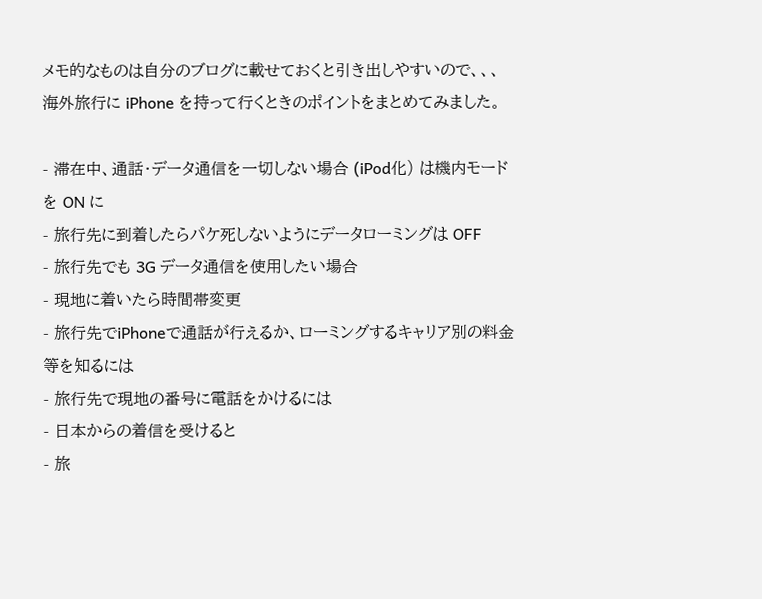メモ的なものは自分のブログに載せておくと引き出しやすいので、、、
海外旅行に iPhone を持って行くときのポイントをまとめてみました。

- 滞在中、通話・データ通信を一切しない場合 (iPod化) は機内モードを ON に
- 旅行先に到着したらパケ死しないようにデータローミングは OFF
- 旅行先でも 3G データ通信を使用したい場合
- 現地に着いたら時間帯変更
- 旅行先でiPhoneで通話が行えるか、ローミングするキャリア別の料金等を知るには
- 旅行先で現地の番号に電話をかけるには
- 日本からの着信を受けると
- 旅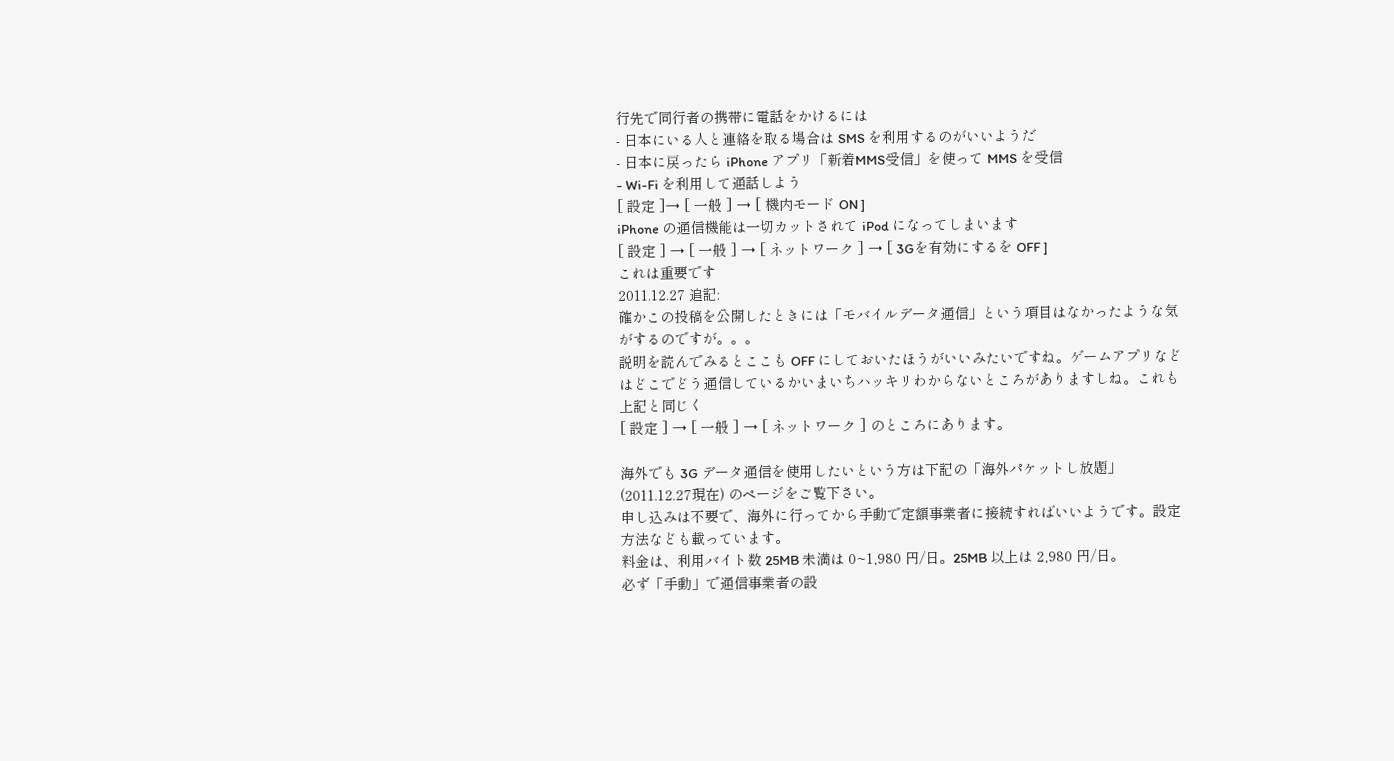行先で同行者の携帯に電話をかけるには
- 日本にいる人と連絡を取る場合は SMS を利用するのがいいようだ
- 日本に戻ったら iPhone アプリ「新着MMS受信」を使って MMS を受信
- Wi-Fi を利用して通話しよう
[ 設定 ]→ [ 一般 ] → [ 機内モード ON ]
iPhone の通信機能は一切カットされて iPod になってしまいます
[ 設定 ] → [ 一般 ] → [ ネットワーク ] → [ 3Gを有効にするを OFF ]
これは重要です
2011.12.27 追記:
確かこの投稿を公開したときには「モバイルデータ通信」という項目はなかったような気がするのですが。。。
説明を読んでみるとここも OFF にしておいたほうがいいみたいですね。ゲームアプリなどはどこでどう通信しているかいまいちハッキリわからないところがありますしね。これも上記と同じく
[ 設定 ] → [ 一般 ] → [ ネットワーク ] のところにあります。

海外でも 3G データ通信を使用したいという方は下記の「海外パケットし放題」 (2011.12.27現在) のページをご覧下さい。
申し込みは不要で、海外に行ってから手動で定額事業者に接続すればいいようです。設定方法なども載っています。
料金は、利用バイト数 25MB 未満は 0~1,980 円/日。25MB 以上は 2,980 円/日。
必ず「手動」で通信事業者の設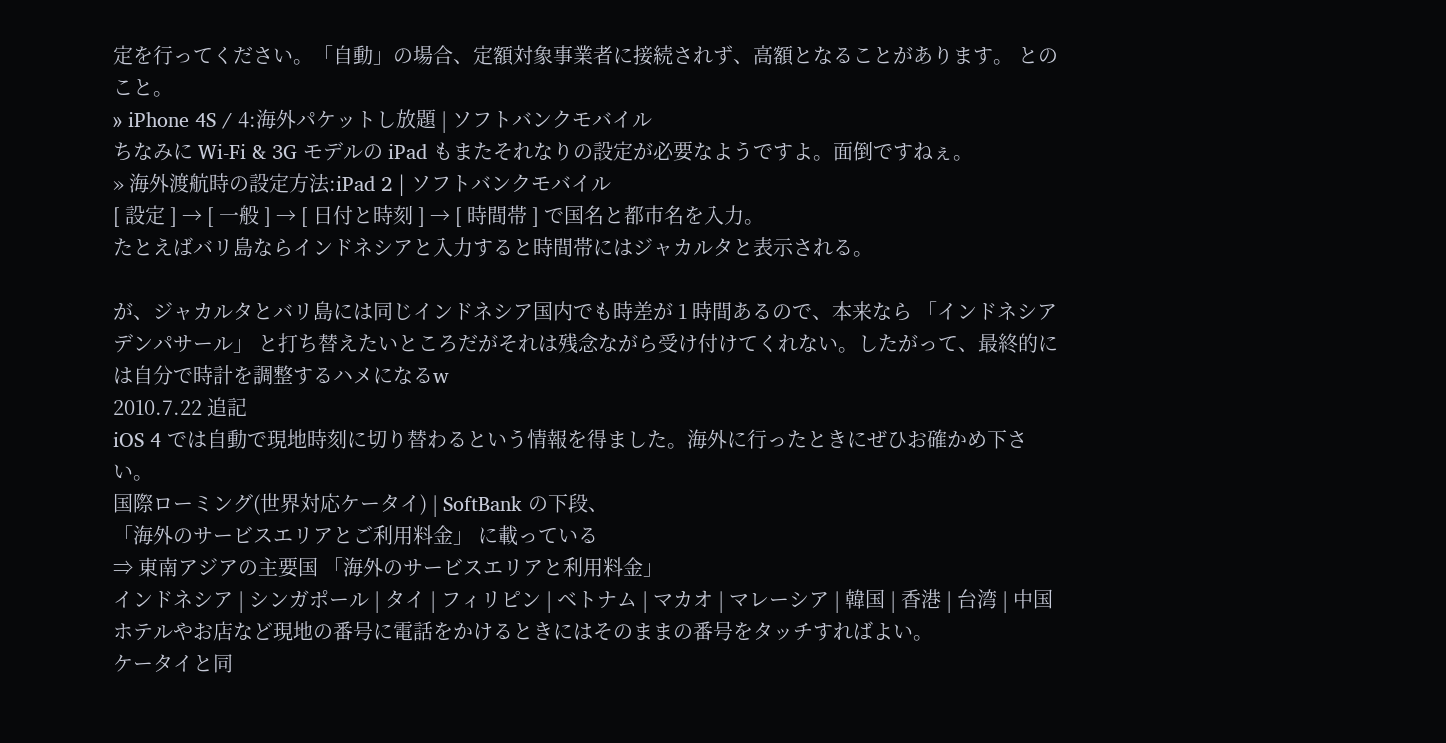定を行ってください。「自動」の場合、定額対象事業者に接続されず、高額となることがあります。 とのこと。
» iPhone 4S / 4:海外パケットし放題 | ソフトバンクモバイル
ちなみに Wi-Fi & 3G モデルの iPad もまたそれなりの設定が必要なようですよ。面倒ですねぇ。
» 海外渡航時の設定方法:iPad 2 | ソフトバンクモバイル
[ 設定 ] → [ 一般 ] → [ 日付と時刻 ] → [ 時間帯 ] で国名と都市名を入力。
たとえばバリ島ならインドネシアと入力すると時間帯にはジャカルタと表示される。

が、ジャカルタとバリ島には同じインドネシア国内でも時差が 1 時間あるので、本来なら 「インドネシア デンパサール」 と打ち替えたいところだがそれは残念ながら受け付けてくれない。したがって、最終的には自分で時計を調整するハメになるw
2010.7.22 追記
iOS 4 では自動で現地時刻に切り替わるという情報を得ました。海外に行ったときにぜひお確かめ下さい。
国際ローミング(世界対応ケータイ) | SoftBank の下段、
「海外のサービスエリアとご利用料金」 に載っている
⇒ 東南アジアの主要国 「海外のサービスエリアと利用料金」
インドネシア | シンガポール | タイ | フィリピン | ベトナム | マカオ | マレーシア | 韓国 | 香港 | 台湾 | 中国
ホテルやお店など現地の番号に電話をかけるときにはそのままの番号をタッチすればよい。
ケータイと同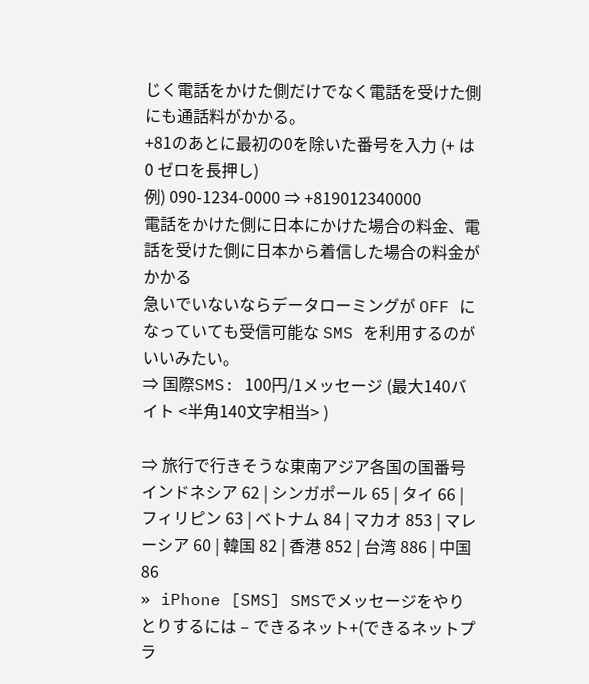じく電話をかけた側だけでなく電話を受けた側にも通話料がかかる。
+81のあとに最初の0を除いた番号を入力 (+ は 0 ゼロを長押し)
例) 090-1234-0000 ⇒ +819012340000
電話をかけた側に日本にかけた場合の料金、電話を受けた側に日本から着信した場合の料金がかかる
急いでいないならデータローミングが OFF になっていても受信可能な SMS を利用するのがいいみたい。
⇒ 国際SMS: 100円/1メッセージ (最大140バイト <半角140文字相当> )

⇒ 旅行で行きそうな東南アジア各国の国番号
インドネシア 62 | シンガポール 65 | タイ 66 | フィリピン 63 | ベトナム 84 | マカオ 853 | マレーシア 60 | 韓国 82 | 香港 852 | 台湾 886 | 中国 86
» iPhone [SMS] SMSでメッセージをやりとりするには – できるネット+(できるネットプラ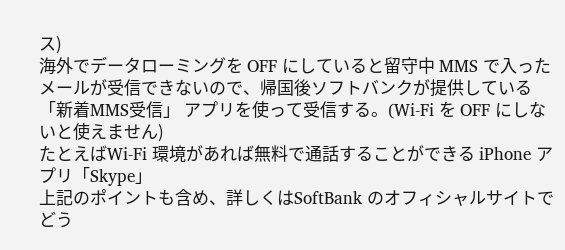ス)
海外でデータローミングを OFF にしていると留守中 MMS で入ったメールが受信できないので、帰国後ソフトバンクが提供している 「新着MMS受信」 アプリを使って受信する。(Wi-Fi を OFF にしないと使えません)
たとえばWi-Fi 環境があれば無料で通話することができる iPhone アプリ「Skype」
上記のポイントも含め、詳しくはSoftBank のオフィシャルサイトでどう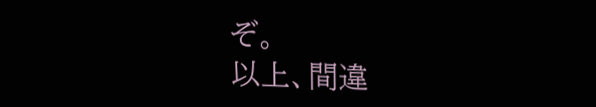ぞ。
以上、間違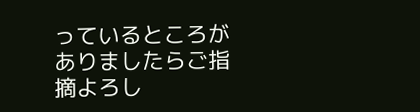っているところがありましたらご指摘よろし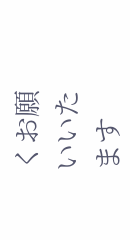くお願いいたます